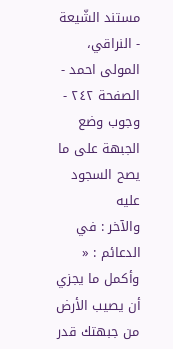مستند الشّيعة - النراقي، المولى احمد - الصفحة ٢٤٢ - وجوب وضع الجبهة على ما يصح السجود عليه
والآخر : في الدعائم : « وأكمل ما يجزي أن يصيب الأرض من جبهتك قدر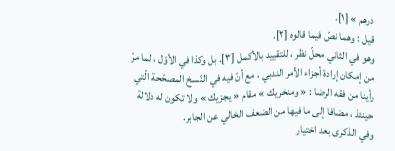درهم » [١].
قيل : وهما نصّ فيما قالوه [٢].
وهو في الثاني محلّ نظر ، للتقييد بالأكمل [٣]. بل وكذا في الأوّل ، لما مرّ من إمكان إرادة أجزاء الأمر الندبي ، مع أنّ فيه في النّسخ المصحّحة الّتي رأينا من فقه الرضا : « ومنخريك » مقام « يجزيك » ولا تكون له دلالة حينئذ ، مضافا إلى ما فيها من الضعف الخالي عن الجابر.
وفي الذكرى بعد اختيار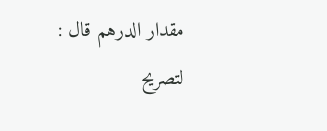مقدار الدرهم قال : لتصريح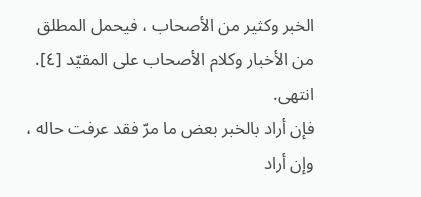الخبر وكثير من الأصحاب ، فيحمل المطلق من الأخبار وكلام الأصحاب على المقيّد [٤]. انتهى.
فإن أراد بالخبر بعض ما مرّ فقد عرفت حاله ، وإن أراد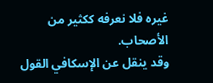غيره فلا نعرفه ككثير من الأصحاب.
وقد ينقل عن الإسكافي القول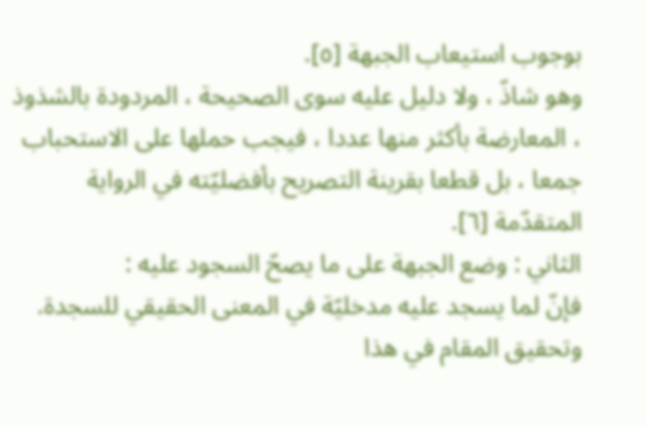بوجوب استيعاب الجبهة [٥].
وهو شاذّ ، ولا دليل عليه سوى الصحيحة ، المردودة بالشذوذ ، المعارضة بأكثر منها عددا ، فيجب حملها على الاستحباب جمعا ، بل قطعا بقرينة التصريح بأفضليّته في الرواية المتقدّمة [٦].
الثاني : وضع الجبهة على ما يصحّ السجود عليه :
فإنّ لما يسجد عليه مدخليّة في المعنى الحقيقي للسجدة. وتحقيق المقام في هذا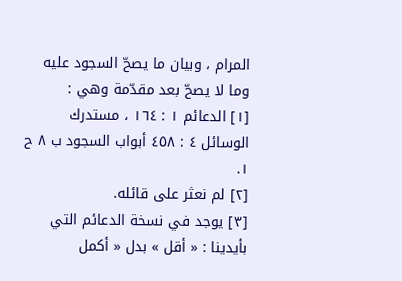المرام ، وبيان ما يصحّ السجود عليه وما لا يصحّ بعد مقدّمة وهي :
[١] الدعائم ١ : ١٦٤ ، مستدرك الوسائل ٤ : ٤٥٨ أبواب السجود ب ٨ ح ١.
[٢] لم نعثر على قائله.
[٣] يوجد في نسخة الدعائم التي بأيدينا : « أقل » بدل « أكمل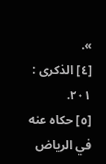».
[٤] الذكرى : ٢٠١.
[٥] حكاه عنه في الرياض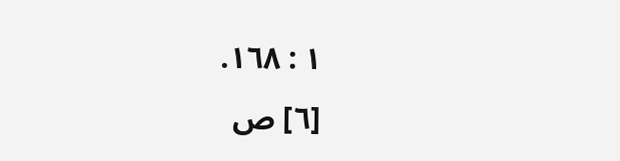١ : ١٦٨.
[٦] ص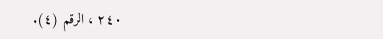٢٤٠ ، الرقم (٤).